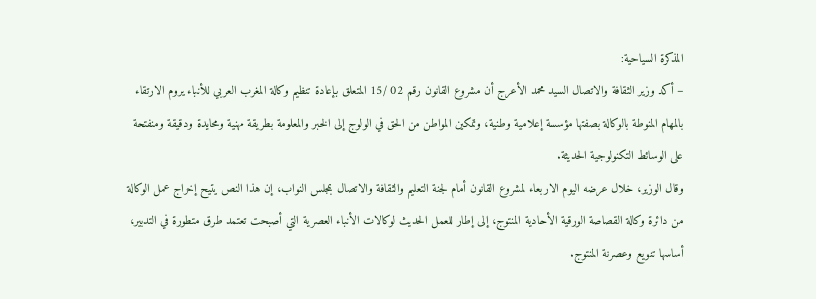المذكرة السياحية:
– أكد وزير الثقافة والاتصال السيد محمد الأعرج أن مشروع القانون رقم 02 /15 المتعلق بإعادة تنظيم وكالة المغرب العربي للأنباء يروم الارتقاء بالمهام المنوطة بالوكالة بصفتها مؤسسة إعلامية وطنية، وتمكين المواطن من الحق في الولوج إلى الخبر والمعلومة بطريقة مهنية ومحايدة ودقيقة ومنفتحة على الوسائط التكنولوجية الحديثة.
وقال الوزير، خلال عرضه اليوم الاربعاء لمشروع القانون أمام لجنة التعليم والثقافة والاتصال بمجلس النواب، إن هذا النص يتيح إخراج عمل الوكالة من دائرة وكالة القصاصة الورقية الأحادية المنتوج، إلى إطار للعمل الحديث لوكالات الأنباء العصرية التي أصبحت تعتمد طرق متطورة في التدبير، أساسها تنويع وعصرنة المنتوج.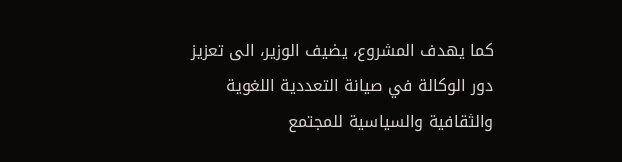كما يهدف المشروع، يضيف الوزير، الى تعزيز دور الوكالة في صيانة التعددية اللغوية والثقافية والسياسية للمجتمع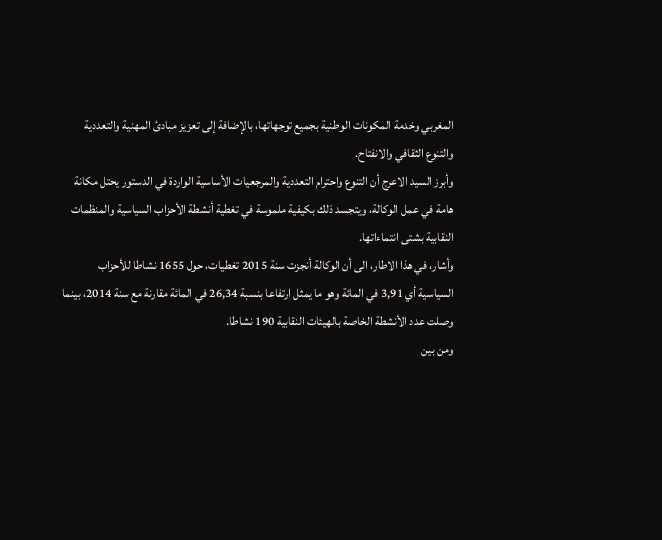المغربي وخدمة المكونات الوطنية بجميع توجهاتها، بالإضافة إلى تعزيز مبادئ المهنية والتعددية والتنوع الثقافي والانفتاح.
وأبرز السيد الاعرج أن التنوع واحترام التعددية والمرجعيات الأساسية الواردة في الدستور يحتل مكانة هامة في عمل الوكالة، ويتجسد ذلك بكيفية ملموسة في تغطية أنشطة الأحزاب السياسية والمنظمات النقابية بشتى انتماءاتها.
وأشار، في هذا الاطار، الى أن الوكالة أنجزت سنة 2015 تغطيات، حول 1655 نشاطا للأحزاب السياسية أي 3,91 في المائة وهو ما يمثل ارتفاعا بنسبة 26,34 في المائة مقارنة مع سنة 2014، بينما وصلت عدد الأنشطة الخاصة بالهيئات النقابية 190 نشاطا.
ومن بين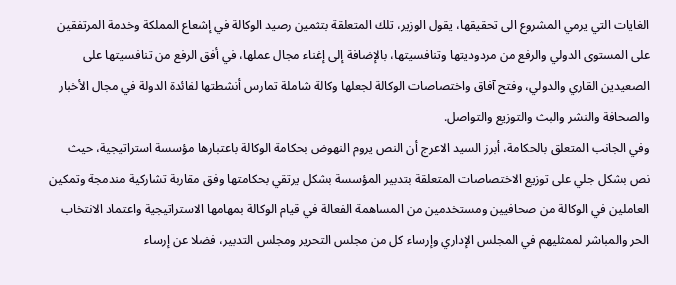الغايات التي يرمي المشروع الى تحقيقها، يقول الوزير، تلك المتعلقة بتثمين رصيد الوكالة في إشعاع المملكة وخدمة المرتفقين على المستوى الدولي والرفع من مردوديتها وتنافسيتها، بالإضافة إلى إغناء مجال عملها، في أفق الرفع من تنافسيتها على الصعيدين القاري والدولي، وفتح آفاق واختصاصات الوكالة لجعلها وكالة شاملة تمارس أنشطتها لفائدة الدولة في مجال الأخبار والصحافة والنشر والبث والتوزيع والتواصل.
وفي الجانب المتعلق بالحكامة، أبرز السيد الاعرج أن النص يروم النهوض بحكامة الوكالة باعتبارها مؤسسة استراتيجية، حيث نص بشكل جلي على توزيع الاختصاصات المتعلقة بتدبير المؤسسة بشكل يرتقي بحكامتها وفق مقاربة تشاركية مندمجة وتمكين العاملين في الوكالة من صحافيين ومستخدمين من المساهمة الفعالة في قيام الوكالة بمهامها الاستراتيجية واعتماد الانتخاب الحر والمباشر لممثليهم في المجلس الإداري وإرساء كل من مجلس التحرير ومجلس التدبير، فضلا عن إرساء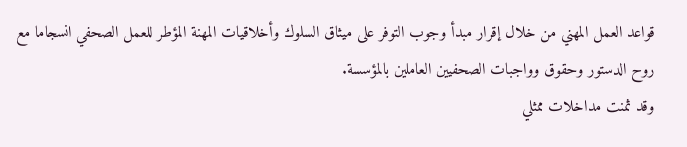قواعد العمل المهني من خلال إقرار مبدأ وجوب التوفر على ميثاق السلوك وأخلاقيات المهنة المؤطر للعمل الصحفي انسجاما مع روح الدستور وحقوق وواجبات الصحفيين العاملين بالمؤسسة.
وقد ثمنت مداخلات ممثلي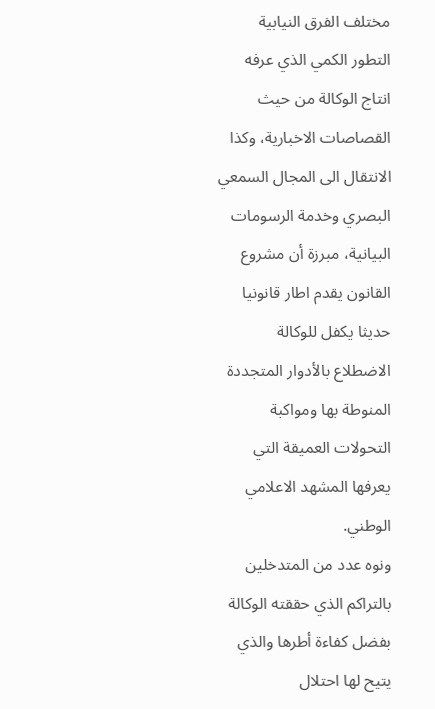مختلف الفرق النيابية التطور الكمي الذي عرفه انتاج الوكالة من حيث القصاصات الاخبارية، وكذا الانتقال الى المجال السمعي البصري وخدمة الرسومات البيانية، مبرزة أن مشروع القانون يقدم اطار قانونيا حديثا يكفل للوكالة الاضطلاع بالأدوار المتجددة المنوطة بها ومواكبة التحولات العميقة التي يعرفها المشهد الاعلامي الوطني.
ونوه عدد من المتدخلين بالتراكم الذي حققته الوكالة بفضل كفاءة أطرها والذي يتيح لها احتلال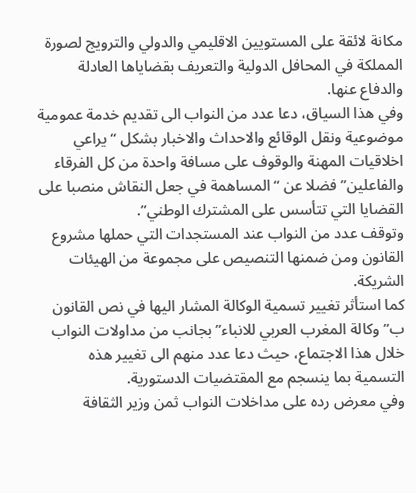مكانة لائقة على المستويين الاقليمي والدولي والترويج لصورة المملكة في المحافل الدولية والتعريف بقضاياها العادلة والدفاع عنها.
وفي هذا السياق، دعا عدد من النواب الى تقديم خدمة عمومية موضوعية ونقل الوقائع والاحداث والاخبار بشكل “يراعي اخلاقيات المهنة والوقوف على مسافة واحدة من كل الفرقاء والفاعلين” فضلا عن “المساهمة في جعل النقاش منصبا على القضايا التي تتأسس على المشترك الوطني”.
وتوقف عدد من النواب عند المستجدات التي حملها مشروع القانون ومن ضمنها التنصيص على مجموعة من الهيئات الشريكة.
كما استأثر تغيير تسمية الوكالة المشار اليها في نص القانون ب”وكالة المغرب العربي للانباء” بجانب من مداولات النواب خلال هذا الاجتماع، حيث دعا عدد منهم الى تغيير هذه التسمية بما ينسجم مع المقتضيات الدستورية.
وفي معرض رده على مداخلات النواب ثمن وزير الثقافة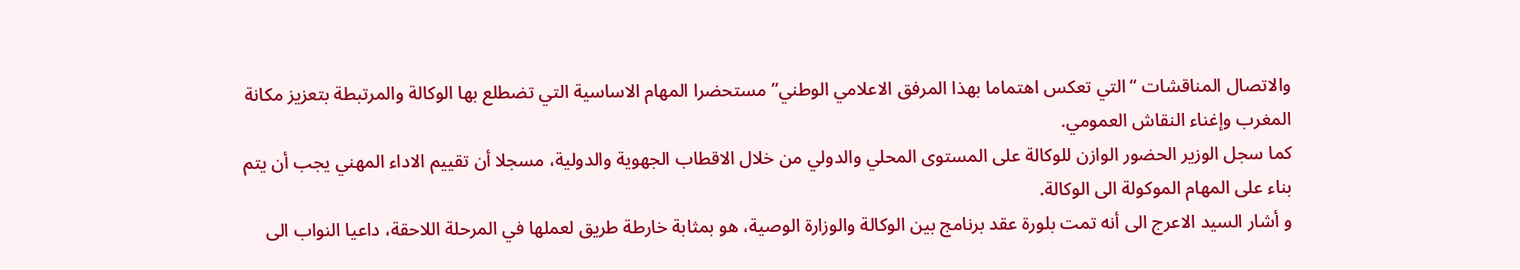والاتصال المناقشات “التي تعكس اهتماما بهذا المرفق الاعلامي الوطني” مستحضرا المهام الاساسية التي تضطلع بها الوكالة والمرتبطة بتعزيز مكانة المغرب وإغناء النقاش العمومي.
كما سجل الوزير الحضور الوازن للوكالة على المستوى المحلي والدولي من خلال الاقطاب الجهوية والدولية، مسجلا أن تقييم الاداء المهني يجب أن يتم بناء على المهام الموكولة الى الوكالة.
و أشار السيد الاعرج الى أنه تمت بلورة عقد برنامج بين الوكالة والوزارة الوصية، هو بمثابة خارطة طريق لعملها في المرحلة اللاحقة، داعيا النواب الى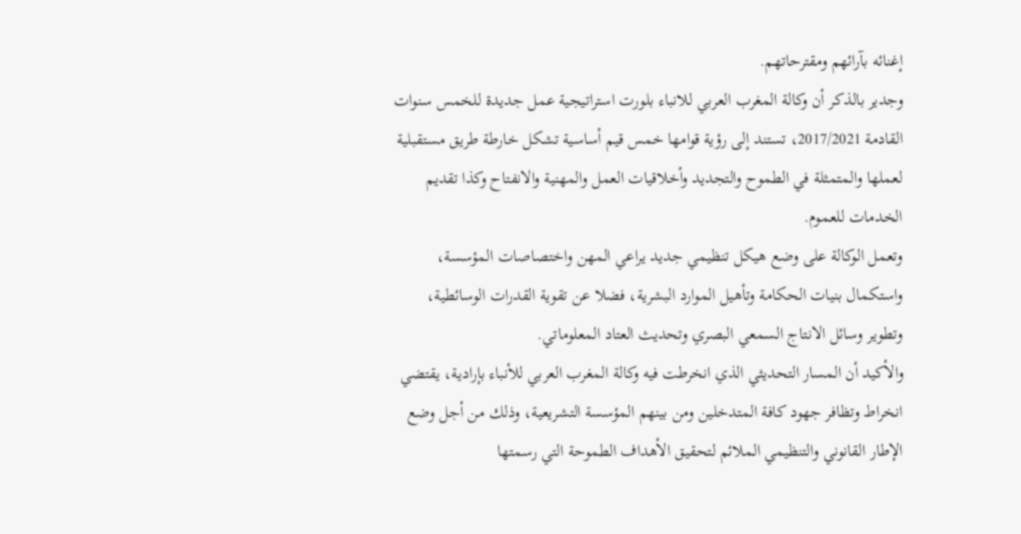إغنائه بآرائهم ومقترحاتهم.
وجدير بالذكر أن وكالة المغرب العربي للانباء بلورت استراتيجية عمل جديدة للخمس سنوات القادمة 2017/2021، تستند إلى رؤية قوامها خمس قيم أساسية تشكل خارطة طريق مستقبلية لعملها والمتمثلة في الطموح والتجديد وأخلاقيات العمل والمهنية والانفتاح وكذا تقديم الخدمات للعموم.
وتعمل الوكالة على وضع هيكل تنظيمي جديد يراعي المهن واختصاصات المؤسسة، واستكمال بنيات الحكامة وتأهيل الموارد البشرية، فضلا عن تقوية القدرات الوسائطية، وتطوير وسائل الانتاج السمعي البصري وتحديث العتاد المعلوماتي.
والأكيد أن المسار التحديثي الذي انخرطت فيه وكالة المغرب العربي للأنباء بإرادية، يقتضي انخراط وتظافر جهود كافة المتدخلين ومن بينهم المؤسسة التشريعية، وذلك من أجل وضع الإطار القانوني والتنظيمي الملائم لتحقيق الأهداف الطموحة التي رسمتها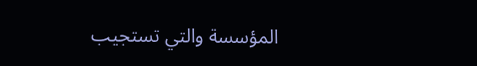المؤسسة والتي تستجيب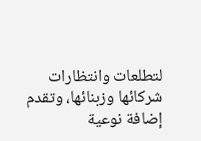لتطلعات وانتظارات شركائها وزبنائها، وتقدم إضافة نوعية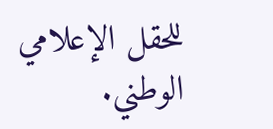للحقل الإعلامي الوطني.